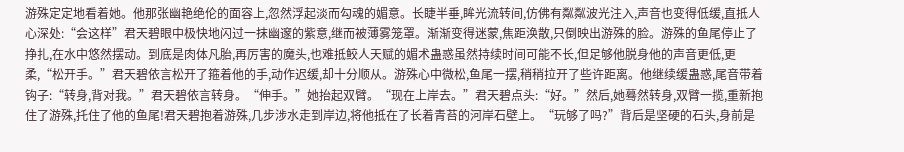游殊定定地看着她。他那张幽艳绝伦的面容上,忽然浮起淡而勾魂的媚意。长睫半垂,眸光流转间,仿佛有粼粼波光注入,声音也变得低缓,直抵人心深处:“会这样”君天碧眼中极快地闪过一抹幽邃的紫意,继而被薄雾笼罩。渐渐变得迷蒙,焦距涣散,只倒映出游殊的脸。游殊的鱼尾停止了挣扎,在水中悠然摆动。到底是肉体凡胎,再厉害的魔头,也难抵鲛人天赋的媚术蛊惑虽然持续时间可能不长,但足够他脱身他的声音更低,更柔,“松开手。”君天碧依言松开了箍着他的手,动作迟缓,却十分顺从。游殊心中微松,鱼尾一摆,稍稍拉开了些许距离。他继续缓蛊惑,尾音带着钩子:“转身,背对我。”君天碧依言转身。“伸手。”她抬起双臂。“现在上岸去。”君天碧点头:“好。”然后,她蓦然转身,双臂一揽,重新抱住了游殊,托住了他的鱼尾!君天碧抱着游殊,几步涉水走到岸边,将他抵在了长着青苔的河岸石壁上。“玩够了吗?”背后是坚硬的石头,身前是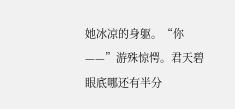她冰凉的身躯。“你——”游殊惊愕。君天碧眼底哪还有半分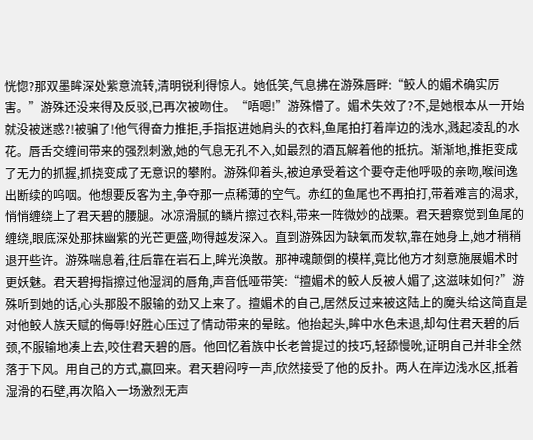恍惚?那双墨眸深处紫意流转,清明锐利得惊人。她低笑,气息拂在游殊唇畔:“鲛人的媚术确实厉害。”游殊还没来得及反驳,已再次被吻住。“唔嗯!”游殊懵了。媚术失效了?不,是她根本从一开始就没被迷惑?!被骗了!他气得奋力推拒,手指抠进她肩头的衣料,鱼尾拍打着岸边的浅水,溅起凌乱的水花。唇舌交缠间带来的强烈刺激,她的气息无孔不入,如最烈的酒瓦解着他的抵抗。渐渐地,推拒变成了无力的抓握,抓挠变成了无意识的攀附。游殊仰着头,被迫承受着这个要夺走他呼吸的亲吻,喉间逸出断续的呜咽。他想要反客为主,争夺那一点稀薄的空气。赤红的鱼尾也不再拍打,带着难言的渴求,悄悄缠绕上了君天碧的腰腿。冰凉滑腻的鳞片擦过衣料,带来一阵微妙的战栗。君天碧察觉到鱼尾的缠绕,眼底深处那抹幽紫的光芒更盛,吻得越发深入。直到游殊因为缺氧而发软,靠在她身上,她才稍稍退开些许。游殊喘息着,往后靠在岩石上,眸光涣散。那神魂颠倒的模样,竟比他方才刻意施展媚术时更妖魅。君天碧拇指擦过他湿润的唇角,声音低哑带笑:“擅媚术的鲛人反被人媚了,这滋味如何?”游殊听到她的话,心头那股不服输的劲又上来了。擅媚术的自己,居然反过来被这陆上的魔头给这简直是对他鲛人族天赋的侮辱!好胜心压过了情动带来的晕眩。他抬起头,眸中水色未退,却勾住君天碧的后颈,不服输地凑上去,咬住君天碧的唇。他回忆着族中长老曾提过的技巧,轻舔慢吮,证明自己并非全然落于下风。用自己的方式,赢回来。君天碧闷哼一声,欣然接受了他的反扑。两人在岸边浅水区,抵着湿滑的石壁,再次陷入一场激烈无声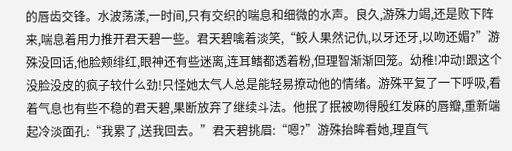的唇齿交锋。水波荡漾,一时间,只有交织的喘息和细微的水声。良久,游殊力竭,还是败下阵来,喘息着用力推开君天碧一些。君天碧噙着淡笑,“鲛人果然记仇,以牙还牙,以吻还媚?”游殊没回话,他脸颊绯红,眼神还有些迷离,连耳鳍都透着粉,但理智渐渐回笼。幼稚!冲动!跟这个没脸没皮的疯子较什么劲!只怪她太气人总是能轻易撩动他的情绪。游殊平复了一下呼吸,看着气息也有些不稳的君天碧,果断放弃了继续斗法。他抿了抿被吻得殷红发麻的唇瓣,重新端起冷淡面孔:“我累了,送我回去。”君天碧挑眉:“嗯?”游殊抬眸看她,理直气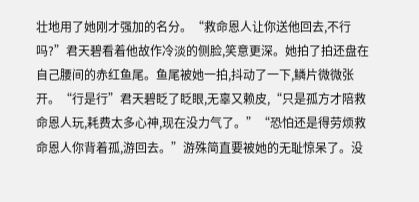壮地用了她刚才强加的名分。“救命恩人让你送他回去,不行吗?”君天碧看着他故作冷淡的侧脸,笑意更深。她拍了拍还盘在自己腰间的赤红鱼尾。鱼尾被她一拍,抖动了一下,鳞片微微张开。“行是行”君天碧眨了眨眼,无辜又赖皮,“只是孤方才陪救命恩人玩,耗费太多心神,现在没力气了。”“恐怕还是得劳烦救命恩人你背着孤,游回去。”游殊简直要被她的无耻惊呆了。没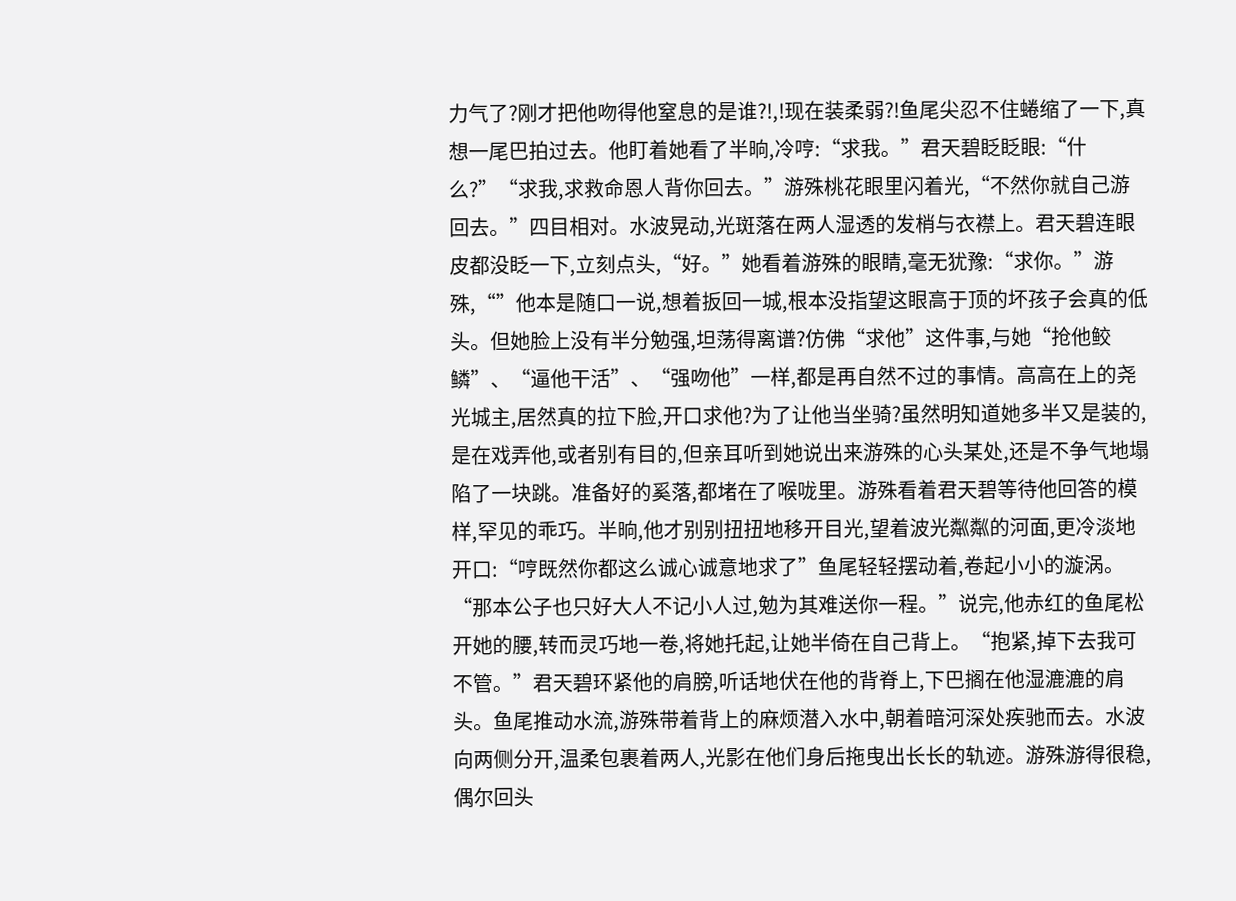力气了?刚才把他吻得他窒息的是谁?!,!现在装柔弱?!鱼尾尖忍不住蜷缩了一下,真想一尾巴拍过去。他盯着她看了半晌,冷哼:“求我。”君天碧眨眨眼:“什么?”“求我,求救命恩人背你回去。”游殊桃花眼里闪着光,“不然你就自己游回去。”四目相对。水波晃动,光斑落在两人湿透的发梢与衣襟上。君天碧连眼皮都没眨一下,立刻点头,“好。”她看着游殊的眼睛,毫无犹豫:“求你。”游殊,“”他本是随口一说,想着扳回一城,根本没指望这眼高于顶的坏孩子会真的低头。但她脸上没有半分勉强,坦荡得离谱?仿佛“求他”这件事,与她“抢他鲛鳞”、“逼他干活”、“强吻他”一样,都是再自然不过的事情。高高在上的尧光城主,居然真的拉下脸,开口求他?为了让他当坐骑?虽然明知道她多半又是装的,是在戏弄他,或者别有目的,但亲耳听到她说出来游殊的心头某处,还是不争气地塌陷了一块跳。准备好的奚落,都堵在了喉咙里。游殊看着君天碧等待他回答的模样,罕见的乖巧。半晌,他才别别扭扭地移开目光,望着波光粼粼的河面,更冷淡地开口:“哼既然你都这么诚心诚意地求了”鱼尾轻轻摆动着,卷起小小的漩涡。“那本公子也只好大人不记小人过,勉为其难送你一程。”说完,他赤红的鱼尾松开她的腰,转而灵巧地一卷,将她托起,让她半倚在自己背上。“抱紧,掉下去我可不管。”君天碧环紧他的肩膀,听话地伏在他的背脊上,下巴搁在他湿漉漉的肩头。鱼尾推动水流,游殊带着背上的麻烦潜入水中,朝着暗河深处疾驰而去。水波向两侧分开,温柔包裹着两人,光影在他们身后拖曳出长长的轨迹。游殊游得很稳,偶尔回头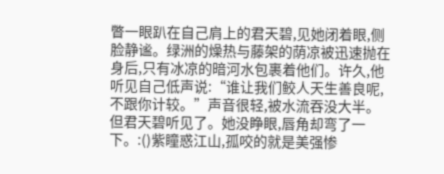瞥一眼趴在自己肩上的君天碧,见她闭着眼,侧脸静谧。绿洲的燥热与藤架的荫凉被迅速抛在身后,只有冰凉的暗河水包裹着他们。许久,他听见自己低声说:“谁让我们鲛人天生善良呢,不跟你计较。”声音很轻,被水流吞没大半。但君天碧听见了。她没睁眼,唇角却弯了一下。:()紫瞳惑江山,孤咬的就是美强惨